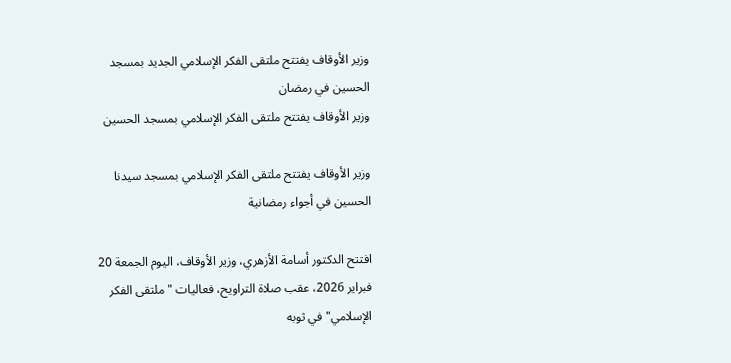وزير الأوقاف يفتتح ملتقى الفكر الإسلامي الجديد بمسجد الحسين في رمضان
وزير الأوقاف يفتتح ملتقى الفكر الإسلامي بمسجد الحسين

وزير الأوقاف يفتتح ملتقى الفكر الإسلامي بمسجد سيدنا الحسين في أجواء رمضانية

افتتح الدكتور أسامة الأزهري، وزير الأوقاف، اليوم الجمعة 20 فبراير 2026، عقب صلاة التراويح، فعاليات "ملتقى الفكر الإسلامي" في ثوبه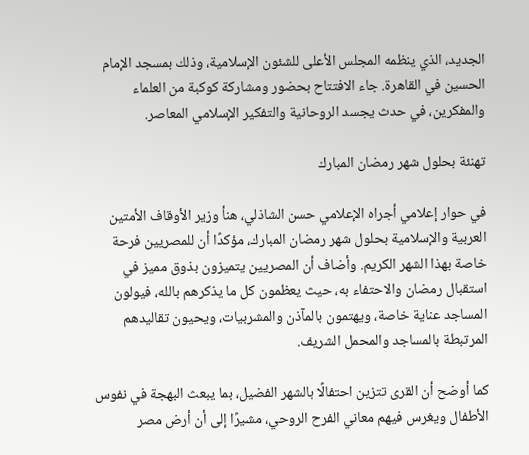الجديد، الذي ينظمه المجلس الأعلى للشئون الإسلامية، وذلك بمسجد الإمام الحسين في القاهرة. جاء الافتتاح بحضور ومشاركة كوكبة من العلماء والمفكرين، في حدث يجسد الروحانية والتفكير الإسلامي المعاصر.

تهنئة بحلول شهر رمضان المبارك

في حوار إعلامي أجراه الإعلامي حسن الشاذلي، هنأ وزير الأوقاف الأمتين العربية والإسلامية بحلول شهر رمضان المبارك، مؤكدًا أن للمصريين فرحة خاصة بهذا الشهر الكريم. وأضاف أن المصريين يتميزون بذوق مميز في استقبال رمضان والاحتفاء به، حيث يعظمون كل ما يذكرهم بالله، فيولون المساجد عناية خاصة، ويهتمون بالمآذن والمشربيات، ويحيون تقاليدهم المرتبطة بالمساجد والمحمل الشريف.

كما أوضح أن القرى تتزين احتفالًا بالشهر الفضيل، بما يبعث البهجة في نفوس الأطفال ويغرس فيهم معاني الفرح الروحي، مشيرًا إلى أن أرض مصر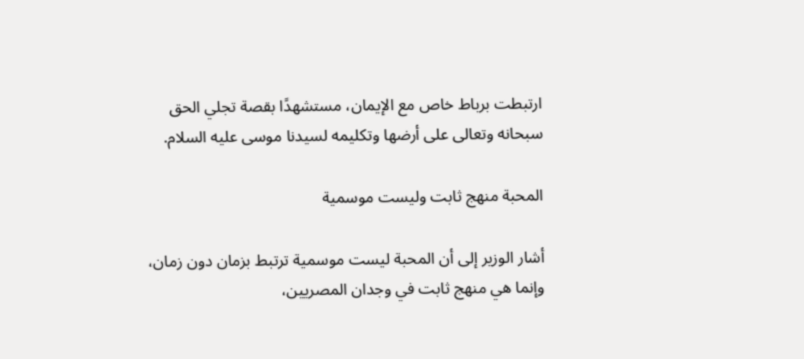ارتبطت برباط خاص مع الإيمان، مستشهدًا بقصة تجلي الحق سبحانه وتعالى على أرضها وتكليمه لسيدنا موسى عليه السلام.

المحبة منهج ثابت وليست موسمية

أشار الوزير إلى أن المحبة ليست موسمية ترتبط بزمان دون زمان، وإنما هي منهج ثابت في وجدان المصريين،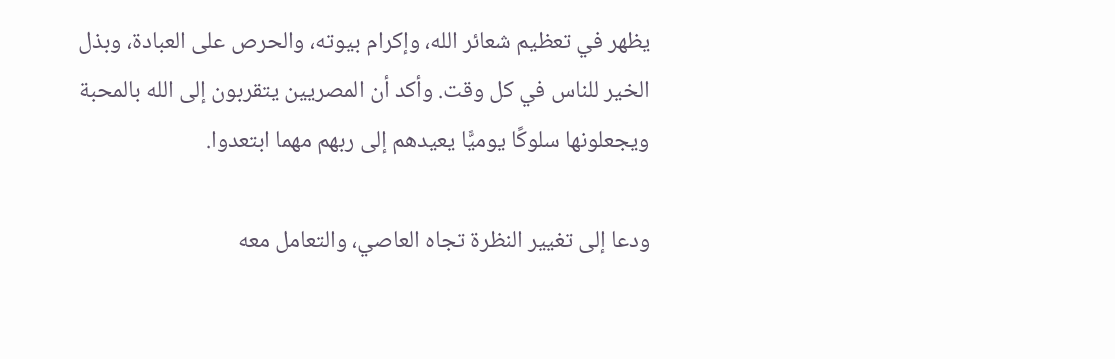يظهر في تعظيم شعائر الله، وإكرام بيوته، والحرص على العبادة، وبذل الخير للناس في كل وقت. وأكد أن المصريين يتقربون إلى الله بالمحبة ويجعلونها سلوكًا يوميًّا يعيدهم إلى ربهم مهما ابتعدوا.

ودعا إلى تغيير النظرة تجاه العاصي، والتعامل معه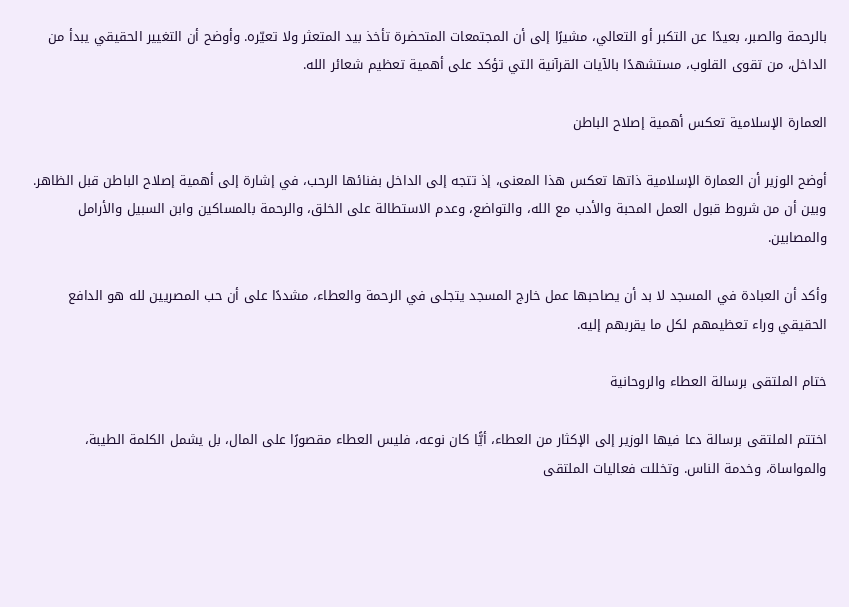بالرحمة والصبر، بعيدًا عن التكبر أو التعالي، مشيرًا إلى أن المجتمعات المتحضرة تأخذ بيد المتعثر ولا تعيّره. وأوضح أن التغيير الحقيقي يبدأ من الداخل، من تقوى القلوب، مستشهدًا بالآيات القرآنية التي تؤكد على أهمية تعظيم شعائر الله.

العمارة الإسلامية تعكس أهمية إصلاح الباطن

أوضح الوزير أن العمارة الإسلامية ذاتها تعكس هذا المعنى، إذ تتجه إلى الداخل بفنائها الرحب، في إشارة إلى أهمية إصلاح الباطن قبل الظاهر. وبين أن من شروط قبول العمل المحبة والأدب مع الله، والتواضع، وعدم الاستطالة على الخلق، والرحمة بالمساكين وابن السبيل والأرامل والمصابين.

وأكد أن العبادة في المسجد لا بد أن يصاحبها عمل خارج المسجد يتجلى في الرحمة والعطاء، مشددًا على أن حب المصريين لله هو الدافع الحقيقي وراء تعظيمهم لكل ما يقربهم إليه.

ختام الملتقى برسالة العطاء والروحانية

اختتم الملتقى برسالة دعا فيها الوزير إلى الإكثار من العطاء، أيًّا كان نوعه، فليس العطاء مقصورًا على المال، بل يشمل الكلمة الطيبة، والمواساة، وخدمة الناس. وتخللت فعاليات الملتقى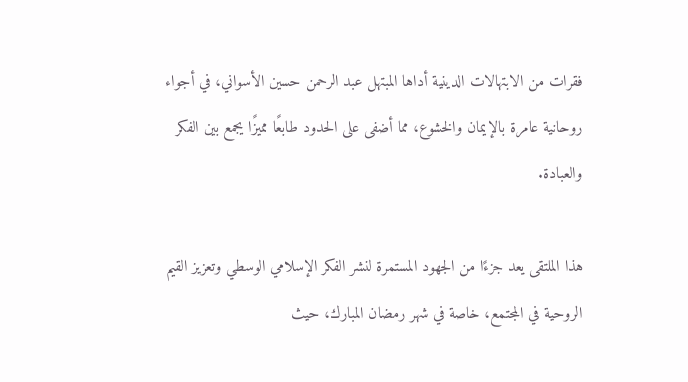فقرات من الابتهالات الدينية أداها المبتهل عبد الرحمن حسين الأسواني، في أجواء روحانية عامرة بالإيمان والخشوع، مما أضفى على الحدود طابعًا مميزًا يجمع بين الفكر والعبادة.

هذا الملتقى يعد جزءًا من الجهود المستمرة لنشر الفكر الإسلامي الوسطي وتعزيز القيم الروحية في المجتمع، خاصة في شهر رمضان المبارك، حيث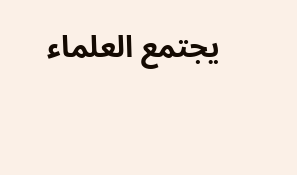يجتمع العلماء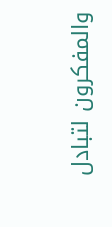والمفكرون لتبادل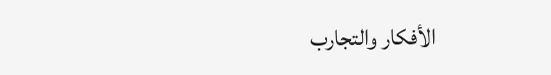الأفكار والتجارب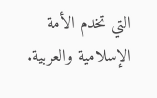التي تخدم الأمة الإسلامية والعربية.